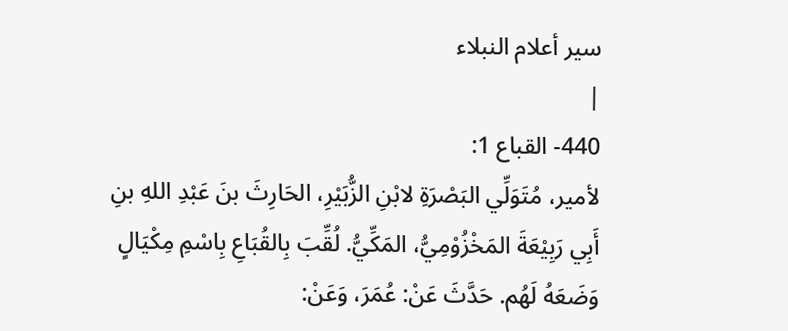سير أعلام النبلاء
|
440- القباع 1:
لأمير، مُتَوَلِّي البَصْرَةِ لابْنِ الزُّبَيْرِ، الحَارِثَ بنَ عَبْدِ اللهِ بنِ أَبِي رَبِيْعَةَ المَخْزُوْمِيُّ، المَكِّيُّ. لُقِّبَ بِالقُبَاعِ بِاسْمِ مِكْيَالٍ وَضَعَهُ لَهُم. حَدَّثَ عَنْ: عُمَرَ، وَعَنْ: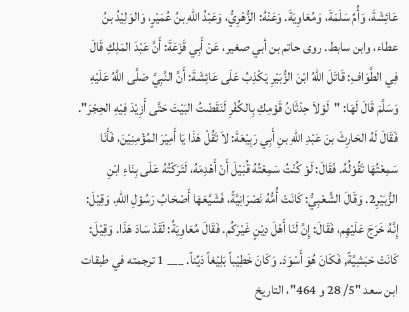عَائِشَةَ، وَأُمِّ سَلَمَةَ، وَمُعَاوِيَةَ. وَعَنْهُ: الزُّهْرِيُّ، وَعَبْدُ اللهِ بنُ عُمَيْرٍ، وَالوَلِيْدُ بنُ عطاء، وابن سابط. روى حاتم بن أبي صغير، عَنْ أَبِي قَزَعَةَ: أَنَّ عَبْدَ المَلِكِ قَالَ فِي الطَّوَافِ: قَاتَلَ اللهُ ابْنَ الزُّبَيْرِ يَكْذِبُ عَلَى عَائِشَةَ: أَنَّ النَّبِيَّ صَلَّى اللَّهُ عَلَيْهِ وَسَلَّمَ قَالَ لَهَا: "لَوْلاَ حِدْثَانُ قَوْمِكِ بِالكُفْرِ لَنَقَضْتُ البَيْتَ حَتَّى أَزِيْدَ فِيْهِ الحِجْرَ". فَقَالَ لَهُ الحَارِثَ بنَ عَبْدِ اللهِ بنِ أَبِي رَبِيْعَةَ: لاَ تَقُلْ هَذَا يَا أَمِيْرَ المُؤْمِنِيْنَ، فَأَنَا سَمِعْتُهَا تَقُوْلُهُ. فَقَالَ: لَوْ كُنْتُ سَمِعْتُهُ قُبَيْلَ أَنْ أَهْدِمَهُ، لَتَرَكْتُهُ عَلَى بِنَاءِ ابْنِ الزُّبَيْرِ2. وَقَالَ الشَّعْبِيُّ: كَانَتْ أُمُّهُ نَصْرَانِيَّةً، فَشَيَّعَهَا أَصْحَابُ رَسُوْلِ اللهِ. وَقِيْلَ: إِنَّهُ خَرَجَ عَلَيْهِم، فَقَالَ: إِنَّ لَنَا أَهْلَ دِيْنٍ غَيْرَكُم. فَقَالَ مُعَاوِيَةُ: لَقَدْ سَادَ هَذَا. وَقِيْلَ: كَانَتْ حَبَشِيَّةً, فَكَانَ هُوَ أَسْوَدَ. وَكَانَ خَطِيْباً بَلِيْغاً دَيِّناً. ___ 1 ترجمته في طبقات ابن سعد "5/ 28 و 464"، التاريخ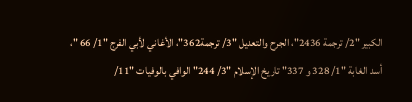الكبير "2/ ترجمة 2436"، الجرح والتعديل "3/ ترجمة362"، الأغاني لأبي الفرج "1/ 66 "، أسد الغابة "1/ 328 و 337" تاريخ الإسلام "3/ 244" الوافي بالوفيات "11/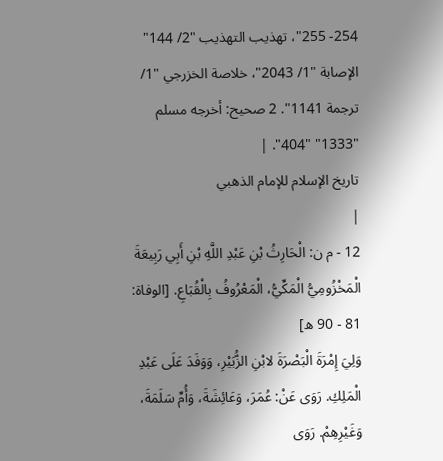254- 255"، تهذيب التهذيب "2/ 144" الإصابة "1/ 2043"، خلاصة الخزرجي "1/ ترجمة 1141". 2 صحيح: أخرجه مسلم "1333" "404". |
تاريخ الإسلام للإمام الذهبي
|
12 - م ن: الْحَارِثُ بْنِ عَبْدِ اللَّهِ بْنِ أَبِي رَبِيعَةَ الْمَخْزُومِيُّ الْمَكِّيُّ، الْمَعْرُوفُ بِالْقُبَاعِ. [الوفاة: 81 - 90 ه]
وَلِيَ إِمْرَةَ الْبَصْرَةَ لابْنِ الزُّبَيْرِ، وَوَفَدَ عَلَى عَبْدِ الْمَلِكِ. رَوَى عَنْ: عُمَرَ، وَعَائِشَةَ، وَأُمِّ سَلَمَةَ، وَغَيْرِهِمْ. رَوَى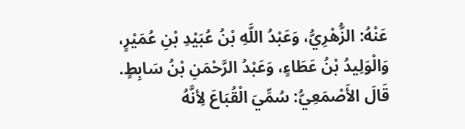عَنْهُ: الزُّهْرِيُّ، وَعَبْدُ اللَّهِ بْنُ عُبَيْدِ بْنِ عُمَيْرٍ، وَالْوَلِيدُ بْنُ عَطَاءٍ، وَعَبْدُ الرَّحْمَنِ بْنُ سَابِطٍ. قَالَ الأَصْمَعِيُّ: سُمِّيَ الْقُبَاعَ لِأنَّهُ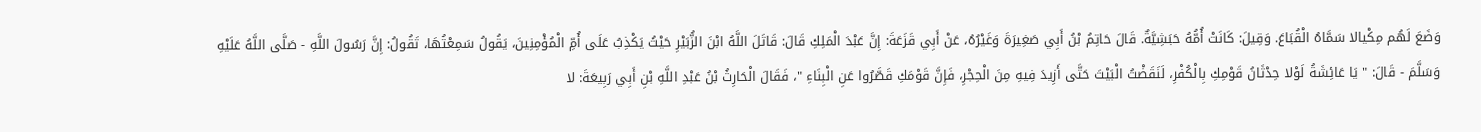وَضَعَ لَهُم مِكْيالا سَمَّاهُ الْقُبَاعَ. وَقِيلَ: كَانَتْ أُمُّهُ حَبَشِيَّةٌ. قَالَ حَاتِمُ بْنُ أَبِي صَغِيرَةَ وَغَيْرُهُ، عَنْ أَبِي قَزَعَةَ: إِنَّ عَبْدَ الْمَلِكِ قَالَ: قَاتَلَ اللَّهُ ابْنَ الزُّبَيْرِ حَيْثُ يَكْذِبُ عَلَى أُمِّ الْمُؤْمِنِينَ، يَقُولُ سَمِعْتُهَا، تَقُولُ: إِنَّ رَسُولَ اللَّهِ - صَلَّى اللَّهُ عَلَيْهِ وَسَلَّمَ - قَالَ: " يَا عَائِشَةُ لَوْلا حِدْثَانُ قَوْمِكِ بِالْكُفْرِ، لَنَقَضْتُ الْبَيْتَ حَتَّى أَزِيدَ فِيهِ مِنَ الْحِجْرِ، فَإِنَّ قَوْمَكِ قَصَّرُوا عَنِ الْبِنَاءِ "، فَقَالَ الْحَارِثُ بْنُ عَبْدِ اللَّهِ بْنِ أَبِي رَبِيعَةَ: لا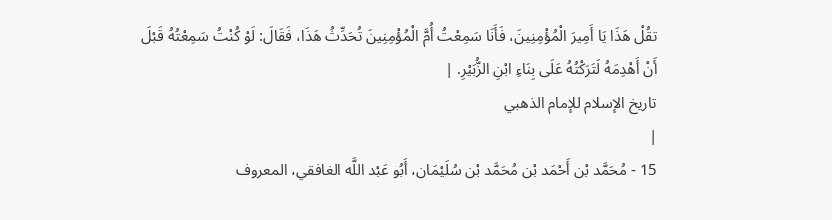تقُلْ هَذَا يَا أَمِيرَ الْمُؤْمِنِينَ، فَأَنَا سَمِعْتُ أُمَّ الْمُؤْمِنِينَ تُحَدِّثُ هَذَا، فَقَالَ: لَوْ كُنْتُ سَمِعْتُهُ قَبْلَ أَنْ أَهْدِمَهُ لَتَرَكْتُهُ عَلَى بِنَاءِ ابْنِ الزُّبَيْرِ. |
تاريخ الإسلام للإمام الذهبي
|
15 - مُحَمَّد بْن أَحْمَد بْن مُحَمَّد بْن سُلَيْمَان، أَبُو عَبْد اللَّه الغافقي، المعروف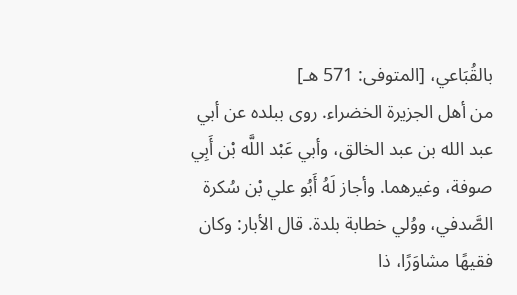بالقُبَاعي، [المتوفى: 571 هـ]
من أهل الجزيرة الخضراء. روى ببلده عن أبي عبد الله بن عبد الخالق، وأبي عَبْد اللَّه بْن أَبِي صوفة، وغيرهما. وأجاز لَهُ أَبُو علي بْن سُكرة الصَّدفي، ووُلي خطابة بلدة. قال الأبار: وكان فقيهًا مشاوَرًا، ذا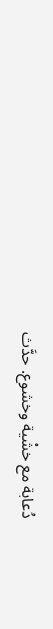دُعابة مع خشْية وخشوع. حدَّث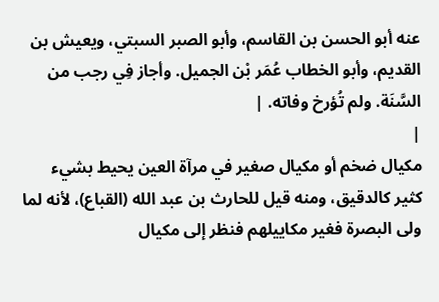عنه أبو الحسن بن القاسم، وأبو الصبر السبتي، ويعيش بن القديم، وأبو الخطاب عُمَر بْن الجميل. وأجاز فِي رجب من السَّنَة. ولم تُؤرخ وفاته. |
|
مكيال ضخم أو مكيال صغير في مرآة العين يحيط بشيء كثير كالدقيق، ومنه قيل للحارث بن عبد الله (القباع)، لأنه لما ولى البصرة فغير مكاييلهم فنظر إلى مكيال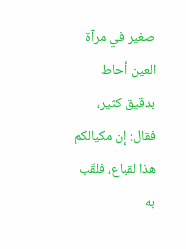صغير في مرآة العين أحاط بدقيق كثير، فقال: إن مكيالكم هذا لقباع، فلقّب به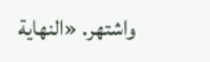واشتهر. «النهاية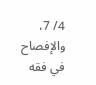4/ 7، والإفصاح في فقه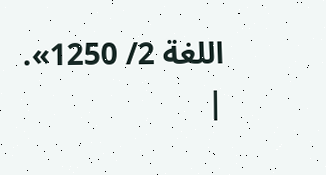اللغة 2/ 1250».
|